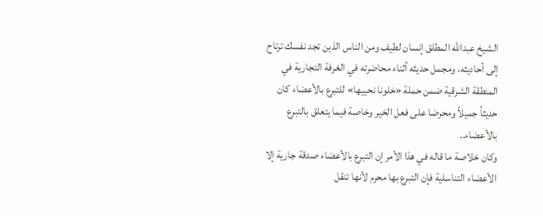الشيخ عبدالله المطلق إنسان لطيف ومن الناس الذين تجد نفسك ترتاح إلى أحاديثه، ومجمل حديثه أثناء محاضرته في الغرفة التجارية في المنطقة الشرقية ضمن حملة «خلونا نحييها» للتبرع بالأعضاء كان حديثاً جميلاً ومحرضا على فعل الخير وخاصة فيما يتعلق بالتبرع بالأعضاء..
وكان خلاصة ما قاله في هذا الأمر إن التبرع بالأعضاء صدقة جارية إلا الأعضاء التناسلية فإن التبرع بها محرم لأنها تنقل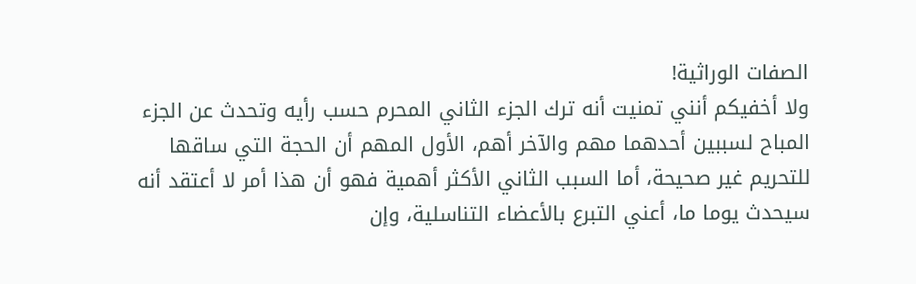الصفات الوراثية!
ولا أخفيكم أنني تمنيت أنه ترك الجزء الثاني المحرم حسب رأيه وتحدث عن الجزء المباح لسببين أحدهما مهم والآخر أهم، الأول المهم أن الحجة التي ساقها للتحريم غير صحيحة، أما السبب الثاني الأكثر أهمية فهو أن هذا أمر لا أعتقد أنه سيحدث يوما ما، أعني التبرع بالأعضاء التناسلية، وإن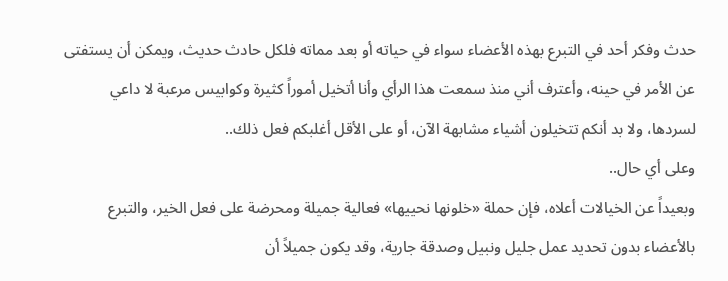حدث وفكر أحد في التبرع بهذه الأعضاء سواء في حياته أو بعد مماته فلكل حادث حديث، ويمكن أن يستفتى عن الأمر في حينه، وأعترف أني منذ سمعت هذا الرأي وأنا أتخيل أموراً كثيرة وكوابيس مرعبة لا داعي لسردها، ولا بد أنكم تتخيلون أشياء مشابهة الآن، أو على الأقل أغلبكم فعل ذلك..
وعلى أي حال..
وبعيداً عن الخيالات أعلاه، فإن حملة «خلونها نحييها» فعالية جميلة ومحرضة على فعل الخير، والتبرع بالأعضاء بدون تحديد عمل جليل ونبيل وصدقة جارية، وقد يكون جميلاً أن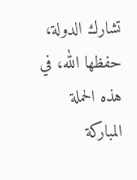تشارك الدولة، حفظها الله، في هذه الحملة المباركة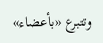وتتبرع «بأعضاء»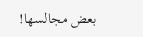بعض مجالسها!